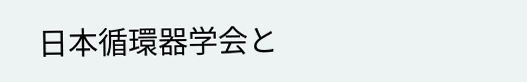日本循環器学会と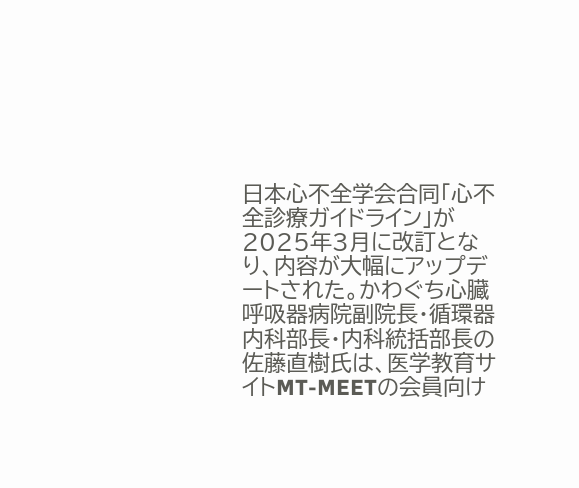日本心不全学会合同「心不全診療ガイドライン」が2025年3月に改訂となり、内容が大幅にアップデートされた。かわぐち心臓呼吸器病院副院長・循環器内科部長・内科統括部長の佐藤直樹氏は、医学教育サイトMT-MEETの会員向け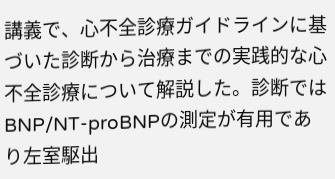講義で、心不全診療ガイドラインに基づいた診断から治療までの実践的な心不全診療について解説した。診断ではBNP/NT-proBNPの測定が有用であり左室駆出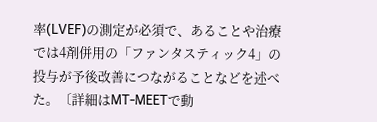率(LVEF)の測定が必須で、あることや治療では4剤併用の「ファンタスティック4」の投与が予後改善につながることなどを述べた。〔詳細はMT-MEETで動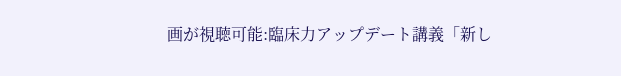画が視聴可能:臨床力アップデート講義「新し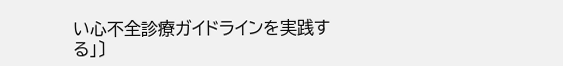い心不全診療ガイドラインを実践する」〕